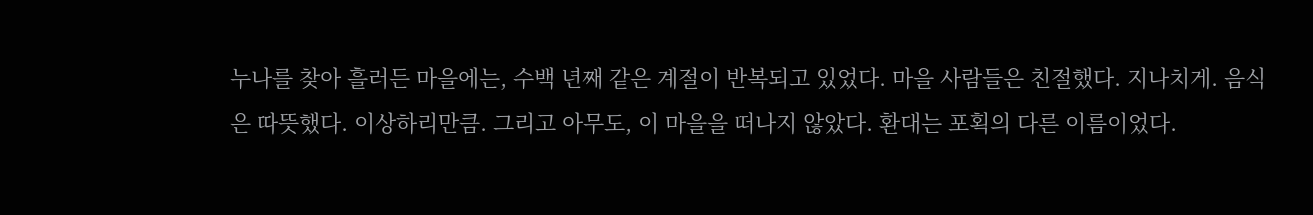누나를 찾아 흘러든 마을에는, 수백 년째 같은 계절이 반복되고 있었다. 마을 사람들은 친절했다. 지나치게. 음식은 따뜻했다. 이상하리만큼. 그리고 아무도, 이 마을을 떠나지 않았다. 환대는 포획의 다른 이름이었다.